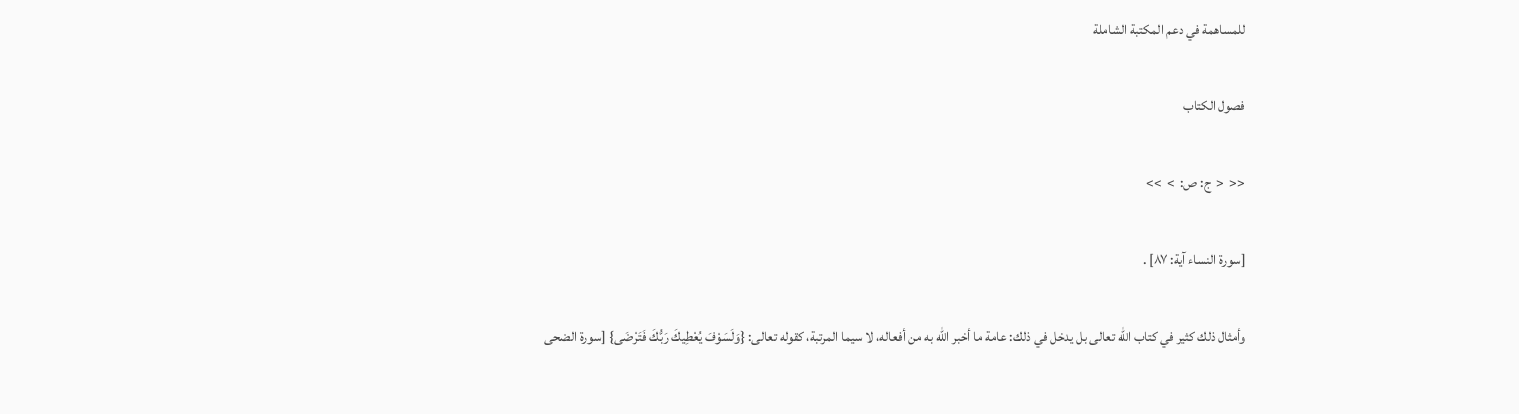للمساهمة في دعم المكتبة الشاملة

فصول الكتاب

<<  <  ج: ص:  >  >>

[سورة النساء آية: ٨٧] .

وأمثال ذلك كثير في كتاب الله تعالى بل يدخل في ذلك: عامة ما أخبر الله به من أفعاله، لا سيما المرتبة، كقوله تعالى: {وَلَسَوْفَ يُعْطِيكَ رَبُّكَ فَتَرْضَى} [سورة الضحى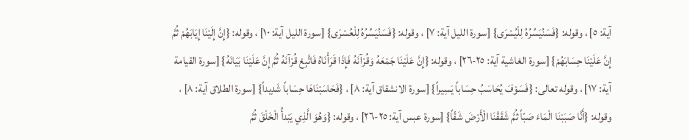آية: ٥] ، وقوله: {فَسَنُيَسِّرُهُ لِلْيُسْرَى} [سورة الليل آية: ٧] ، وقوله: {فَسَنُيَسِّرُهُ لِلْعُسْرَى} [سورة الليل آية: ١٠] ، وقوله: {إِنَّ إِلَيْنَا إِيَابَهُمْ ثُمَّ إِنَّ عَلَيْنَا حِسَابَهُمْ} [سورة الغاشية آية: ٢٥-٢٦] ، وقوله: {إِنَّ عَلَيْنَا جَمْعَهُ وَقُرْآنَهُ فَإِذَا قَرَأْنَاهُ فَاتَّبِعْ قُرْآنَهُ ثُمَّ إِنَّ عَلَيْنَا بَيَانَهُ} [سورة القيامة آية: ١٧] ، وقوله تعالى: {فَسَوْفَ يُحَاسَبُ حِسَاباً يَسِيراً} [سورة الانشقاق آية: ٨] ، {فَحَاسَبْنَاهَا حِسَاباً شَدِيداً} [سورة الطلاق آية: ٨] ، وقوله: {أَنَّا صَبَبْنَا الْمَاءَ صَبّاً ثُمَّ شَقَقْنَا الْأَرْضَ شَقّاً} [سورة عبس آية: ٢٥-٢٦] ، وقوله: {وَهُوَ الَّذِي يَبْدأُ الْخَلْقَ ثُمَّ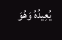يُعِيدُهُ وَهُوَ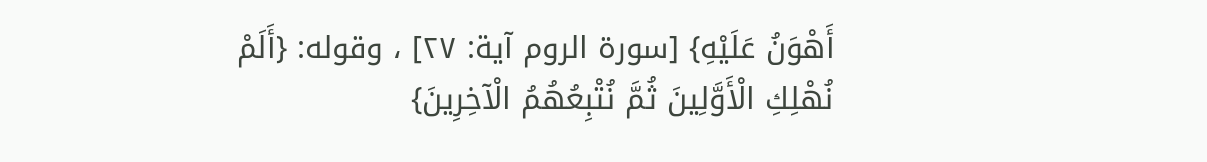أَهْوَنُ عَلَيْهِ} [سورة الروم آية: ٢٧] ، وقوله: {أَلَمْ نُهْلِكِ الْأَوَّلِينَ ثُمَّ نُتْبِعُهُمُ الْآخِرِينَ}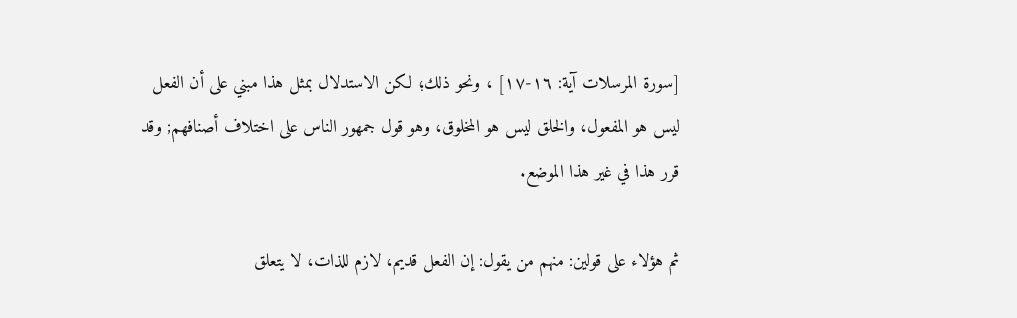[سورة المرسلات آية: ١٦-١٧] ، ونحو ذلك؛ لكن الاستدلال بمثل هذا مبني على أن الفعل ليس هو المفعول، والخلق ليس هو المخلوق، وهو قول جمهور الناس على اختلاف أصنافهم; وقد قرر هذا في غير هذا الموضع.

ثم هؤلاء على قولين: منهم من يقول: إن الفعل قديم، لازم للذات، لا يتعلق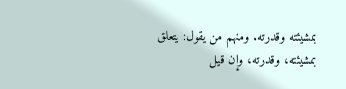بمشيئته وقدرته. ومنهم من يقول: يتعلق بمشيئته، وقدرته، وإن قيل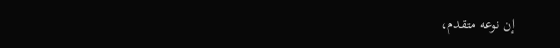إن نوعه متقدم،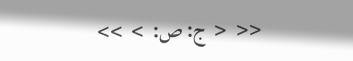<<  <  ج: ص:  >  >>